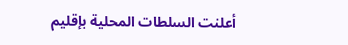أعلنت السلطات المحلية بإقليم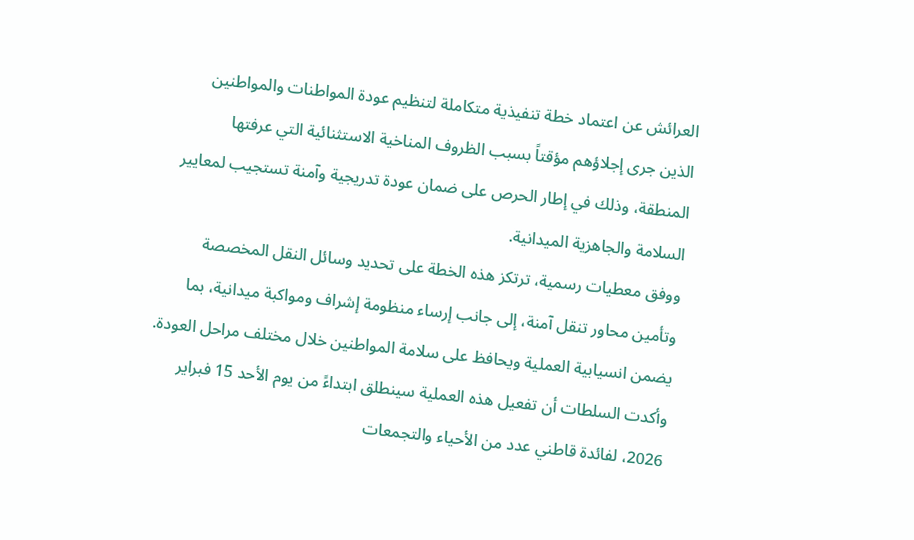العرائش عن اعتماد خطة تنفيذية متكاملة لتنظيم عودة المواطنات والمواطنين الذين جرى إجلاؤهم مؤقتاً بسبب الظروف المناخية الاستثنائية التي عرفتها المنطقة، وذلك في إطار الحرص على ضمان عودة تدريجية وآمنة تستجيب لمعايير السلامة والجاهزية الميدانية.
ووفق معطيات رسمية، ترتكز هذه الخطة على تحديد وسائل النقل المخصصة وتأمين محاور تنقل آمنة، إلى جانب إرساء منظومة إشراف ومواكبة ميدانية، بما يضمن انسيابية العملية ويحافظ على سلامة المواطنين خلال مختلف مراحل العودة.
وأكدت السلطات أن تفعيل هذه العملية سينطلق ابتداءً من يوم الأحد 15 فبراير 2026، لفائدة قاطني عدد من الأحياء والتجمعات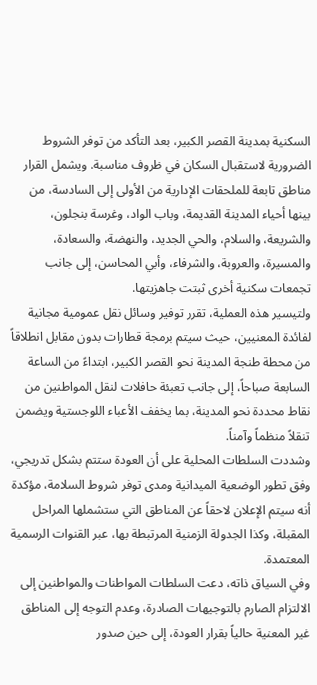السكنية بمدينة القصر الكبير، بعد التأكد من توفر الشروط الضرورية لاستقبال السكان في ظروف مناسبة. ويشمل القرار مناطق تابعة للملحقات الإدارية من الأولى إلى السادسة، من بينها أحياء المدينة القديمة، وباب الواد، وغرسة بنجلون، والشريعة، والسلام، والحي الجديد، والنهضة، والسعادة، والمسيرة، والعروبة، والشرفاء، وأبي المحاسن، إلى جانب تجمعات سكنية أخرى ثبتت جاهزيتها.
ولتيسير هذه العملية، تقرر توفير وسائل نقل عمومية مجانية لفائدة المعنيين، حيث سيتم برمجة قطارات بدون مقابل انطلاقاً من محطة طنجة المدينة نحو القصر الكبير، ابتداءً من الساعة السابعة صباحاً، إلى جانب تعبئة حافلات لنقل المواطنين من نقاط محددة نحو المدينة، بما يخفف الأعباء اللوجستية ويضمن تنقلاً منظماً وآمناً.
وشددت السلطات المحلية على أن العودة ستتم بشكل تدريجي، وفق تطور الوضعية الميدانية ومدى توفر شروط السلامة، مؤكدة أنه سيتم الإعلان لاحقاً عن المناطق التي ستشملها المراحل المقبلة، وكذا الجدولة الزمنية المرتبطة بها، عبر القنوات الرسمية المعتمدة.
وفي السياق ذاته، دعت السلطات المواطنات والمواطنين إلى الالتزام الصارم بالتوجيهات الصادرة، وعدم التوجه إلى المناطق غير المعنية حالياً بقرار العودة، إلى حين صدور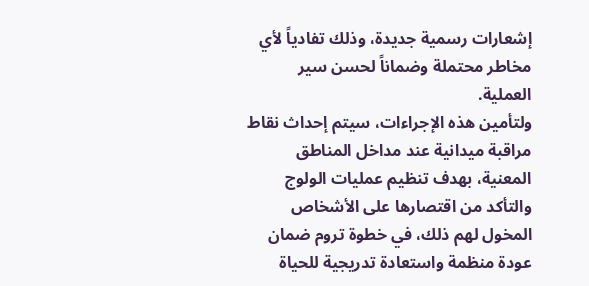إشعارات رسمية جديدة، وذلك تفادياً لأي مخاطر محتملة وضماناً لحسن سير العملية.
ولتأمين هذه الإجراءات، سيتم إحداث نقاط مراقبة ميدانية عند مداخل المناطق المعنية، بهدف تنظيم عمليات الولوج والتأكد من اقتصارها على الأشخاص المخول لهم ذلك، في خطوة تروم ضمان عودة منظمة واستعادة تدريجية للحياة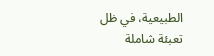الطبيعية، في ظل تعبئة شاملة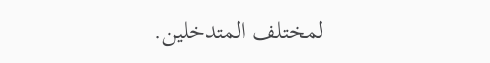لمختلف المتدخلين.